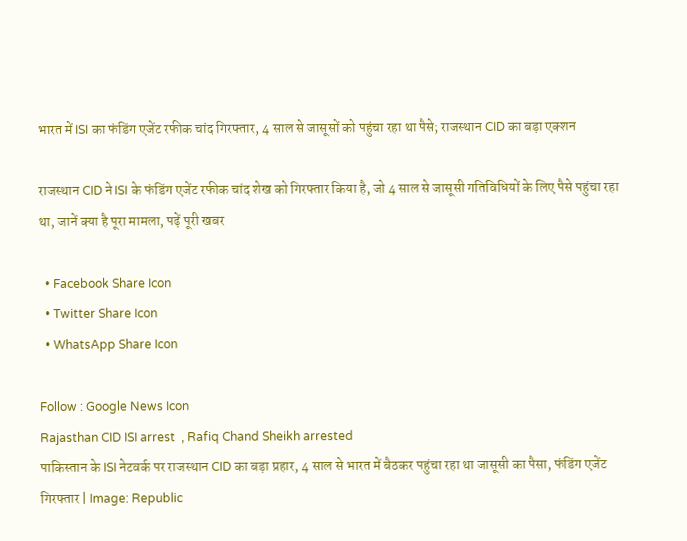भारत में ISI का फंडिंग एजेंट रफीक चांद गिरफ्तार, 4 साल से जासूसों को पहुंचा रहा था पैसे; राजस्थान CID का बड़ा एक्शन

राजस्थान CID ने ISI के फंडिंग एजेंट रफीक चांद शेख को गिरफ्तार किया है, जो 4 साल से जासूसी गतिविधियों के लिए पैसे पहुंचा रहा था, जानें क्या है पूरा मामला, पढ़ें पूरी खबर

  • Facebook Share Icon
  • Twitter Share Icon
  • WhatsApp Share Icon

Follow : Google News Icon
Rajasthan CID ISI arrest  , Rafiq Chand Sheikh arrested
पाकिस्तान के ISI नेटवर्क पर राजस्थान CID का बड़ा प्रहार, 4 साल से भारत में बैठकर पहुंचा रहा था जासूसी का पैसा, फंडिंग एजेंट गिरफ्तार | Image: Republic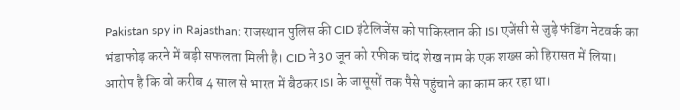Pakistan spy in Rajasthan: राजस्थान पुलिस की CID इंटेलिजेंस को पाकिस्तान की ISI एजेंसी से जुड़े फंडिंग नेटवर्क का भंडाफोड़ करने में बड़ी सफलता मिली है। CID ने 30 जून को रफीक चांद शेख नाम के एक शख्स को हिरासत में लिया। आरोप है कि वो करीब 4 साल से भारत में बैठकर ISI के जासूसों तक पैसे पहुंचाने का काम कर रहा था।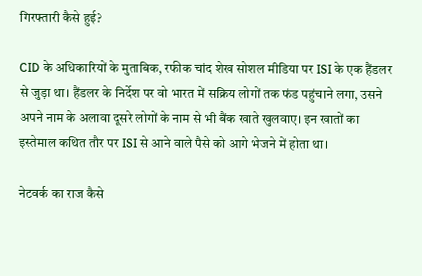गिरफ्तारी कैसे हुई?

CID के अधिकारियों के मुताबिक, रफीक चांद शेख सोशल मीडिया पर ISI के एक हैंडलर से जुड़ा था। हैंडलर के निर्देश पर वो भारत में सक्रिय लोगों तक फंड पहुंचाने लगा, उसने अपने नाम के अलावा दूसरे लोगों के नाम से भी बैंक खाते खुलवाए। इन खातों का इस्तेमाल कथित तौर पर ISI से आने वाले पैसे को आगे भेजने में होता था।

नेटवर्क का राज कैसे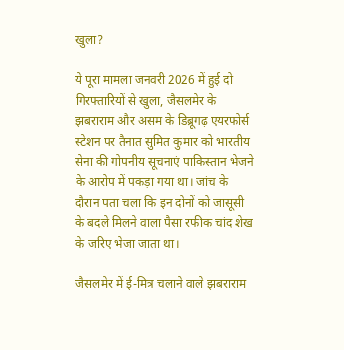खुला?

ये पूरा मामला जनवरी 2026 में हुई दो गिरफ्तारियों से खुला, जैसलमेर के झबराराम और असम के डिब्रूगढ़ एयरफोर्स स्टेशन पर तैनात सुमित कुमार को भारतीय सेना की गोपनीय सूचनाएं पाकिस्तान भेजने के आरोप में पकड़ा गया था। जांच के दौरान पता चला कि इन दोनों को जासूसी के बदले मिलने वाला पैसा रफीक चांद शेख के जरिए भेजा जाता था।

जैसलमेर में ई-मित्र चलाने वाले झबराराम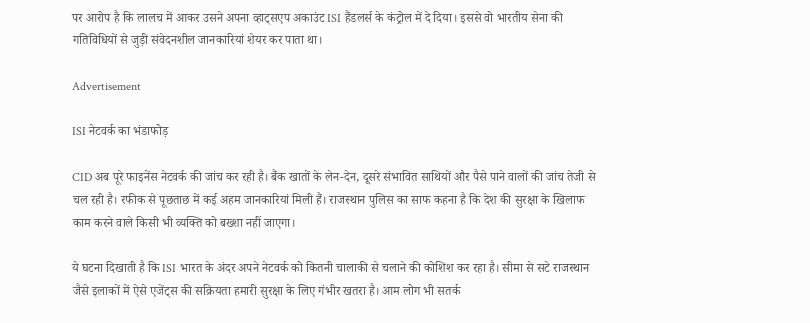पर आरोप है कि लालच में आकर उसने अपना व्हाट्सएप अकाउंट ISI हैंडलर्स के कंट्रोल में दे दिया। इससे वो भारतीय सेना की गतिविधियों से जुड़ी संवेदनशील जानकारियां शेयर कर पाता था।

Advertisement

ISI नेटवर्क का भंडाफोड़

CID अब पूरे फाइनेंस नेटवर्क की जांच कर रही है। बैंक खातों के लेन-देन, दूसरे संभावित साथियों और पैसे पाने वालों की जांच तेजी से चल रही है। रफीक से पूछताछ में कई अहम जानकारियां मिली हैं। राजस्थान पुलिस का साफ कहना है कि देश की सुरक्षा के खिलाफ काम करने वाले किसी भी व्यक्ति को बख्शा नहीं जाएगा।

ये घटना दिखाती है कि ISI भारत के अंदर अपने नेटवर्क को कितनी चालाकी से चलाने की कोशिश कर रहा है। सीमा से सटे राजस्थान जैसे इलाकों में ऐसे एजेंट्स की सक्रियता हमारी सुरक्षा के लिए गंभीर खतरा है। आम लोग भी सतर्क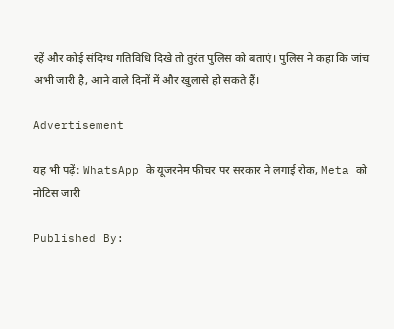रहें और कोई संदिग्ध गतिविधि दिखे तो तुरंत पुलिस को बताएं। पुलिस ने कहा कि जांच अभी जारी है, आने वाले दिनों में और खुलासे हो सकते हैं।

Advertisement

यह भी पढ़ें: WhatsApp के यूजरनेम फीचर पर सरकार ने लगाई रोक, Meta को नोटिस जारी

Published By: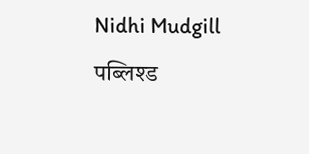Nidhi Mudgill
पब्लिश्ड